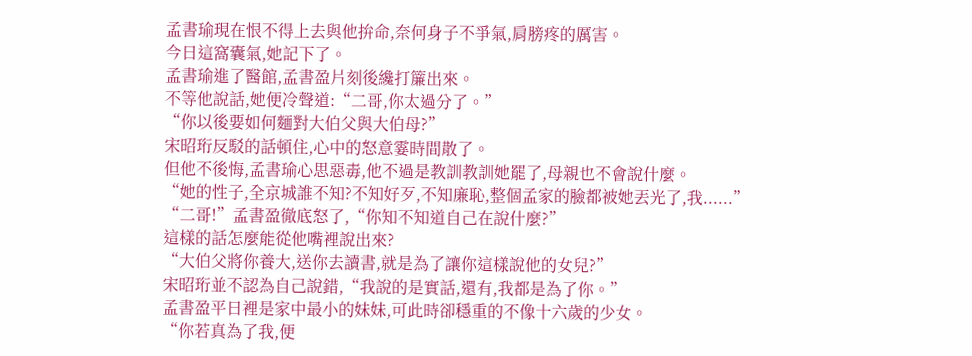孟書瑜現在恨不得上去與他拚命,奈何身子不爭氣,肩膀疼的厲害。
今日這窩囊氣,她記下了。
孟書瑜進了醫館,孟書盈片刻後纔打簾出來。
不等他說話,她便冷聲道:“二哥,你太過分了。”
“你以後要如何麵對大伯父與大伯母?”
宋昭珩反駁的話頓住,心中的怒意霎時間散了。
但他不後悔,孟書瑜心思惡毒,他不過是教訓教訓她罷了,母親也不會說什麼。
“她的性子,全京城誰不知?不知好歹,不知廉恥,整個孟家的臉都被她丟光了,我......”
“二哥!”孟書盈徹底怒了,“你知不知道自己在說什麼?”
這樣的話怎麼能從他嘴裡說出來?
“大伯父將你養大,送你去讀書,就是為了讓你這樣說他的女兒?”
宋昭珩並不認為自己說錯,“我說的是實話,還有,我都是為了你。”
孟書盈平日裡是家中最小的妹妹,可此時卻穩重的不像十六歲的少女。
“你若真為了我,便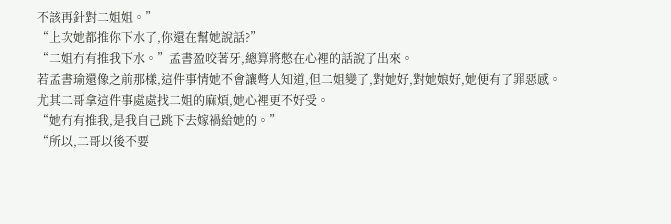不該再針對二姐姐。”
“上次她都推你下水了,你還在幫她說話?”
“二姐冇有推我下水。”孟書盈咬著牙,總算將憋在心裡的話說了出來。
若孟書瑜還像之前那樣,這件事情她不會讓彆人知道,但二姐變了,對她好,對她娘好,她便有了罪惡感。
尤其二哥拿這件事處處找二姐的麻煩,她心裡更不好受。
“她冇有推我,是我自己跳下去嫁禍給她的。”
“所以,二哥以後不要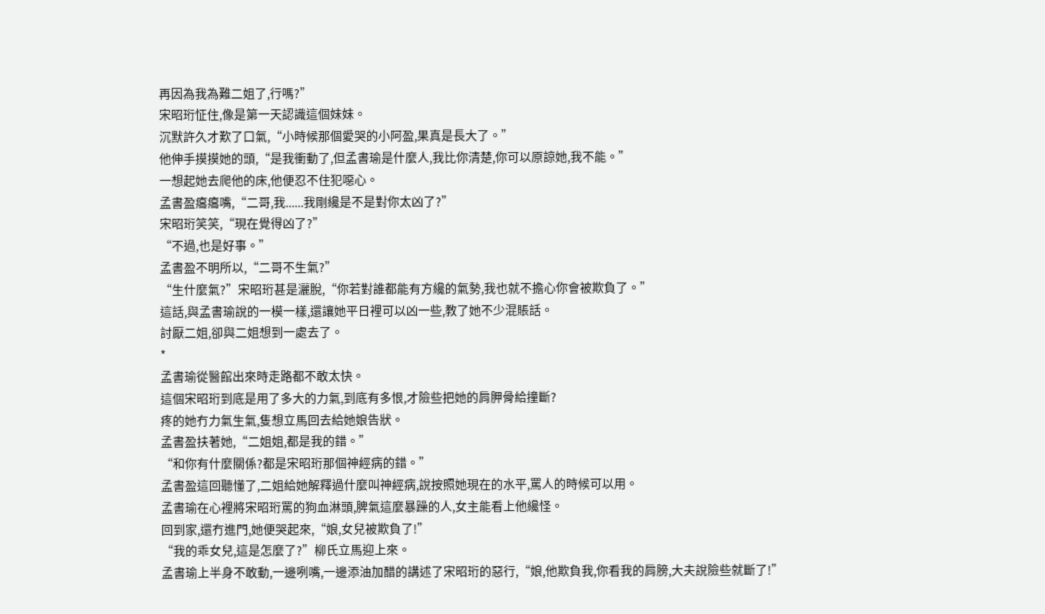再因為我為難二姐了,行嗎?”
宋昭珩怔住,像是第一天認識這個妹妹。
沉默許久才歎了口氣,“小時候那個愛哭的小阿盈,果真是長大了。”
他伸手摸摸她的頭,“是我衝動了,但孟書瑜是什麼人,我比你清楚,你可以原諒她,我不能。”
一想起她去爬他的床,他便忍不住犯噁心。
孟書盈癟癟嘴,“二哥,我......我剛纔是不是對你太凶了?”
宋昭珩笑笑,“現在覺得凶了?”
“不過,也是好事。”
孟書盈不明所以,“二哥不生氣?”
“生什麼氣?”宋昭珩甚是灑脫,“你若對誰都能有方纔的氣勢,我也就不擔心你會被欺負了。”
這話,與孟書瑜說的一模一樣,還讓她平日裡可以凶一些,教了她不少混賬話。
討厭二姐,卻與二姐想到一處去了。
*
孟書瑜從醫館出來時走路都不敢太快。
這個宋昭珩到底是用了多大的力氣,到底有多恨,才險些把她的肩胛骨給撞斷?
疼的她冇力氣生氣,隻想立馬回去給她娘告狀。
孟書盈扶著她,“二姐姐,都是我的錯。”
“和你有什麼關係?都是宋昭珩那個神經病的錯。”
孟書盈這回聽懂了,二姐給她解釋過什麼叫神經病,說按照她現在的水平,罵人的時候可以用。
孟書瑜在心裡將宋昭珩罵的狗血淋頭,脾氣這麼暴躁的人,女主能看上他纔怪。
回到家,還冇進門,她便哭起來,“娘,女兒被欺負了!”
“我的乖女兒,這是怎麼了?”柳氏立馬迎上來。
孟書瑜上半身不敢動,一邊咧嘴,一邊添油加醋的講述了宋昭珩的惡行,“娘,他欺負我,你看我的肩膀,大夫說險些就斷了!”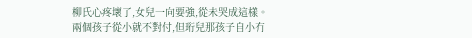柳氏心疼壞了,女兒一向要強,從未哭成這樣。
兩個孩子從小就不對付,但珩兒那孩子自小冇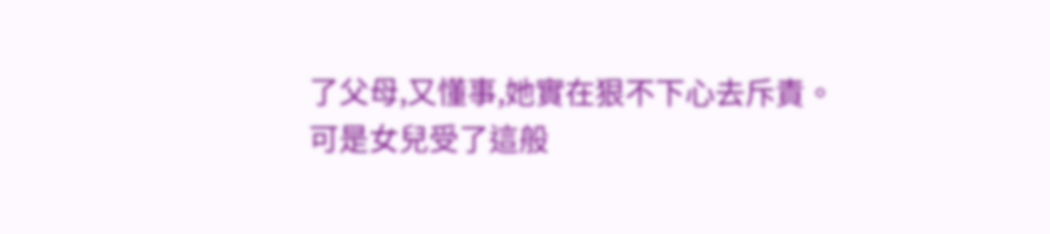了父母,又懂事,她實在狠不下心去斥責。
可是女兒受了這般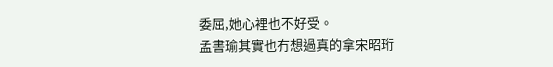委屈,她心裡也不好受。
孟書瑜其實也冇想過真的拿宋昭珩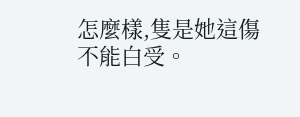怎麼樣,隻是她這傷不能白受。